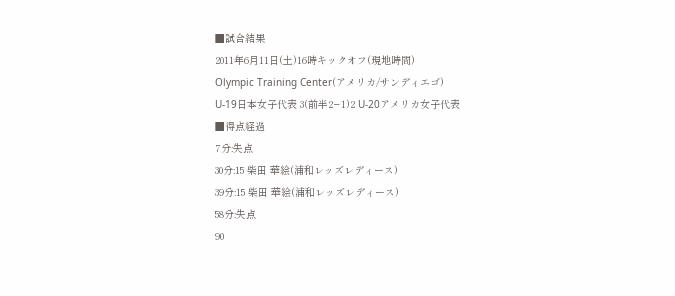■試合結果
2011年6月11日(土)16時キックオフ(現地時間)
Olympic Training Center(アメリカ/サンディエゴ)
U-19日本女子代表 3(前半2−1)2 U-20アメリカ女子代表
■得点経過
7分:失点
30分:15 柴田 華絵(浦和レッズレディース)
39分:15 柴田 華絵(浦和レッズレディース)
58分:失点
90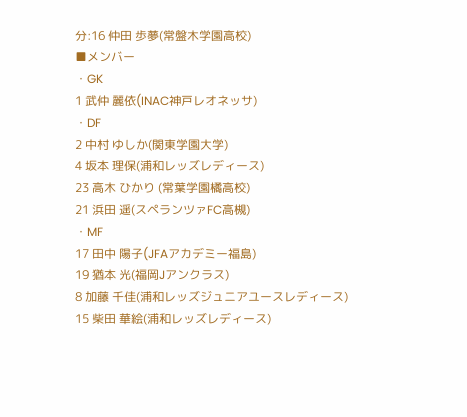分:16 仲田 歩夢(常盤木学園高校)
■メンバー
・GK
1 武仲 麗依(INAC神戸レオネッサ)
・DF
2 中村 ゆしか(関東学園大学)
4 坂本 理保(浦和レッズレディース)
23 高木 ひかり (常葉学園橘高校)
21 浜田 遥(スペランツァFC高槻)
・MF
17 田中 陽子(JFAアカデミー福島)
19 猶本 光(福岡Jアンクラス)
8 加藤 千佳(浦和レッズジュニアユースレディース)
15 柴田 華絵(浦和レッズレディース)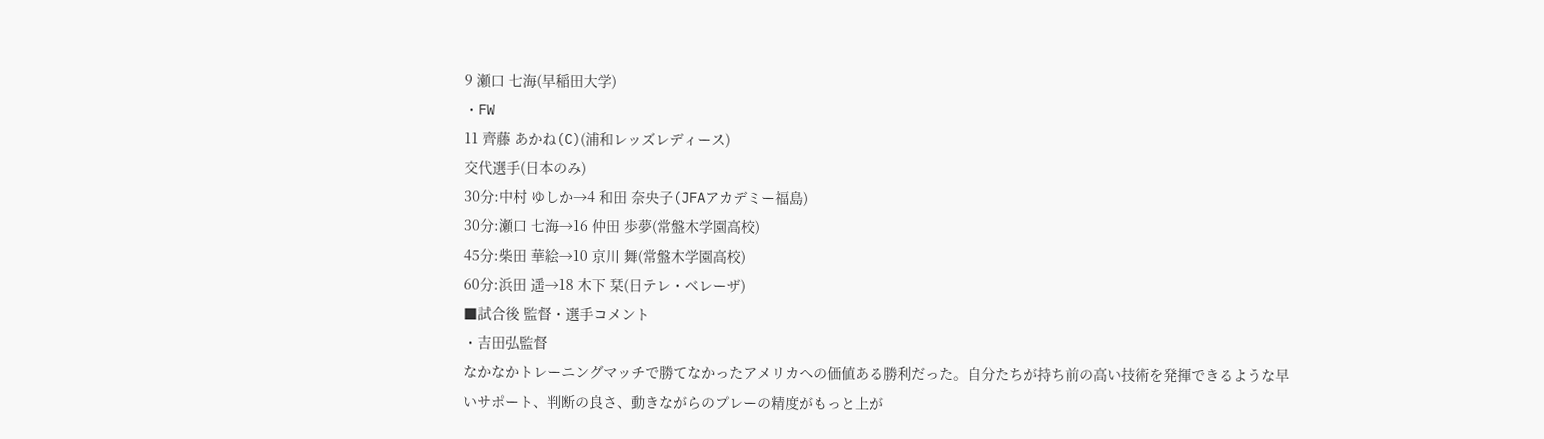9 瀬口 七海(早稲田大学)
・FW
11 齊藤 あかね(C)(浦和レッズレディース)
交代選手(日本のみ)
30分:中村 ゆしか→4 和田 奈央子(JFAアカデミー福島)
30分:瀬口 七海→16 仲田 歩夢(常盤木学園高校)
45分:柴田 華絵→10 京川 舞(常盤木学園高校)
60分:浜田 遥→18 木下 栞(日テレ・ベレーザ)
■試合後 監督・選手コメント
・吉田弘監督
なかなかトレーニングマッチで勝てなかったアメリカへの価値ある勝利だった。自分たちが持ち前の高い技術を発揮できるような早いサポート、判断の良さ、動きながらのプレーの精度がもっと上が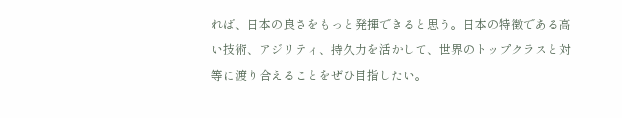れば、日本の良さをもっと発揮できると思う。日本の特徴である高い技術、アジリティ、持久力を活かして、世界のトップクラスと対等に渡り合えることをぜひ目指したい。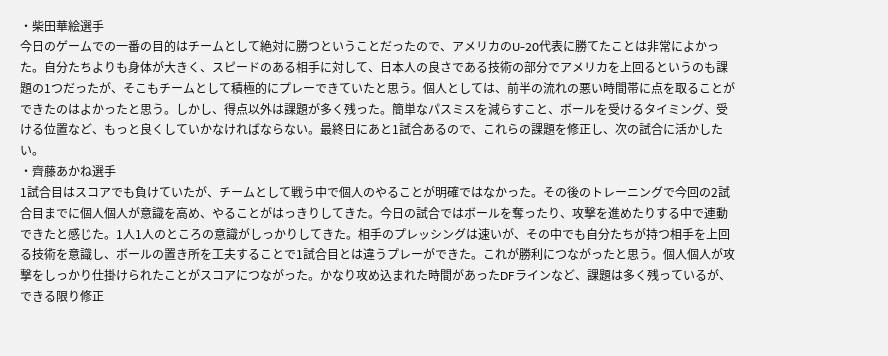・柴田華絵選手
今日のゲームでの一番の目的はチームとして絶対に勝つということだったので、アメリカのU-20代表に勝てたことは非常によかった。自分たちよりも身体が大きく、スピードのある相手に対して、日本人の良さである技術の部分でアメリカを上回るというのも課題の1つだったが、そこもチームとして積極的にプレーできていたと思う。個人としては、前半の流れの悪い時間帯に点を取ることができたのはよかったと思う。しかし、得点以外は課題が多く残った。簡単なパスミスを減らすこと、ボールを受けるタイミング、受ける位置など、もっと良くしていかなければならない。最終日にあと1試合あるので、これらの課題を修正し、次の試合に活かしたい。
・齊藤あかね選手
1試合目はスコアでも負けていたが、チームとして戦う中で個人のやることが明確ではなかった。その後のトレーニングで今回の2試合目までに個人個人が意識を高め、やることがはっきりしてきた。今日の試合ではボールを奪ったり、攻撃を進めたりする中で連動できたと感じた。1人1人のところの意識がしっかりしてきた。相手のプレッシングは速いが、その中でも自分たちが持つ相手を上回る技術を意識し、ボールの置き所を工夫することで1試合目とは違うプレーができた。これが勝利につながったと思う。個人個人が攻撃をしっかり仕掛けられたことがスコアにつながった。かなり攻め込まれた時間があったDFラインなど、課題は多く残っているが、できる限り修正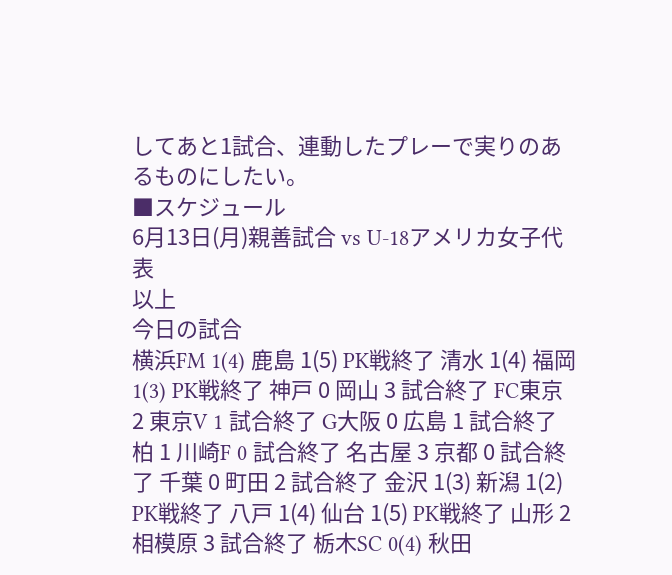してあと1試合、連動したプレーで実りのあるものにしたい。
■スケジュール
6月13日(月)親善試合 vs U-18アメリカ女子代表
以上
今日の試合
横浜FM 1(4) 鹿島 1(5) PK戦終了 清水 1(4) 福岡 1(3) PK戦終了 神戸 0 岡山 3 試合終了 FC東京 2 東京V 1 試合終了 G大阪 0 広島 1 試合終了 柏 1 川崎F 0 試合終了 名古屋 3 京都 0 試合終了 千葉 0 町田 2 試合終了 金沢 1(3) 新潟 1(2) PK戦終了 八戸 1(4) 仙台 1(5) PK戦終了 山形 2 相模原 3 試合終了 栃木SC 0(4) 秋田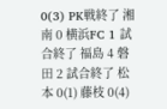0(3) PK戦終了 湘南 0 横浜FC 1 試合終了 福島 4 磐田 2 試合終了 松本 0(1) 藤枝 0(4)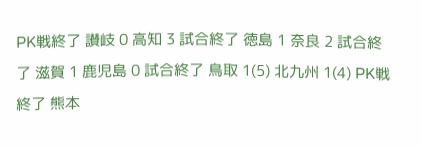PK戦終了 讃岐 0 高知 3 試合終了 徳島 1 奈良 2 試合終了 滋賀 1 鹿児島 0 試合終了 鳥取 1(5) 北九州 1(4) PK戦終了 熊本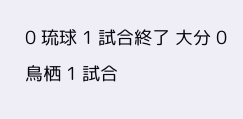0 琉球 1 試合終了 大分 0 鳥栖 1 試合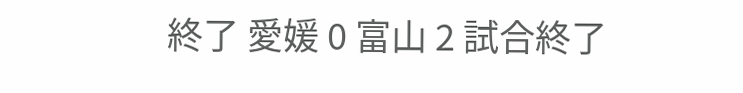終了 愛媛 0 富山 2 試合終了